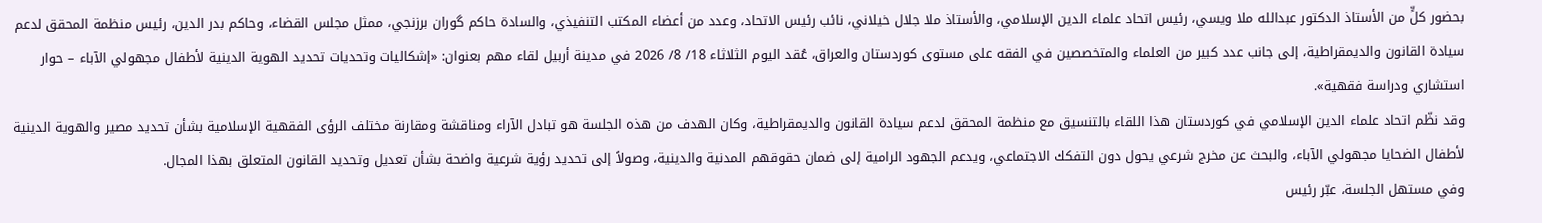بحضور كلٍّ من الأستاذ الدكتور عبدالله ملا ويسي، رئيس اتحاد علماء الدين الإسلامي، والأستاذ ملا جلال خيلاني، نائب رئيس الاتحاد، وعدد من أعضاء المكتب التنفيذي، والسادة حاكم گوران برزنجي، ممثل مجلس القضاء، وحاكم بدر الدين، رئيس منظمة المحقق لدعم سيادة القانون والديمقراطية، إلى جانب عدد كبير من العلماء والمتخصصين في الفقه على مستوى كوردستان والعراق، عُقد اليوم الثلاثاء 18/ 8/ 2026 في مدينة أربيل لقاء مهم بعنوان: «إشكاليات وتحديات تحديد الهوية الدينية لأطفال مجهولي الآباء – حوار استشاري ودراسة فقهية».
وقد نظّم اتحاد علماء الدين الإسلامي في كوردستان هذا اللقاء بالتنسيق مع منظمة المحقق لدعم سيادة القانون والديمقراطية، وكان الهدف من هذه الجلسة هو تبادل الآراء ومناقشة ومقارنة مختلف الرؤى الفقهية الإسلامية بشأن تحديد مصير والهوية الدينية لأطفال الضحايا مجهولي الآباء، والبحث عن مخرج شرعي يحول دون التفكك الاجتماعي، ويدعم الجهود الرامية إلى ضمان حقوقهم المدنية والدينية، وصولاً إلى تحديد رؤية شرعية واضحة بشأن تعديل وتحديد القانون المتعلق بهذا المجال.
وفي مستهل الجلسة، عبّر رئيس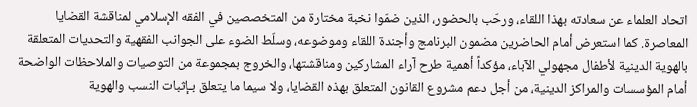اتحاد العلماء عن سعادته بهذا اللقاء، ورحّب بالحضور، الذين ضمّوا نخبة مختارة من المتخصصين في الفقه الإسلامي لمناقشة القضايا المعاصرة. كما استعرض أمام الحاضرين مضمون البرنامج وأجندة اللقاء وموضوعه، وسلّط الضوء على الجوانب الفقهية والتحديات المتعلقة بالهوية الدينية لأطفال مجهولي الآباء، مؤكداً أهمية طرح آراء المشاركين ومناقشتها، والخروج بمجموعة من التوصيات والملاحظات الواضحة أمام المؤسسات والمراكز الدينية، من أجل دعم مشروع القانون المتعلق بهذه القضايا، ولا سيما ما يتعلق بـإثبات النسب والهوية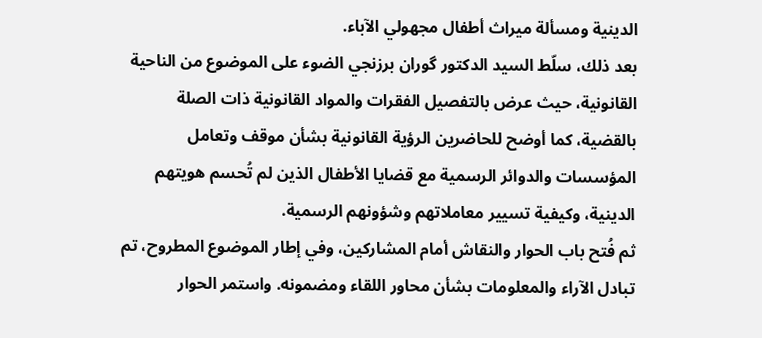الدينية ومسألة ميراث أطفال مجهولي الآباء.
بعد ذلك، سلّط السيد الدكتور گوران برزنجي الضوء على الموضوع من الناحية القانونية، حيث عرض بالتفصيل الفقرات والمواد القانونية ذات الصلة بالقضية، كما أوضح للحاضرين الرؤية القانونية بشأن موقف وتعامل المؤسسات والدوائر الرسمية مع قضايا الأطفال الذين لم تُحسم هويتهم الدينية، وكيفية تسيير معاملاتهم وشؤونهم الرسمية.
ثم فُتح باب الحوار والنقاش أمام المشاركين، وفي إطار الموضوع المطروح، تم تبادل الآراء والمعلومات بشأن محاور اللقاء ومضمونه. واستمر الحوار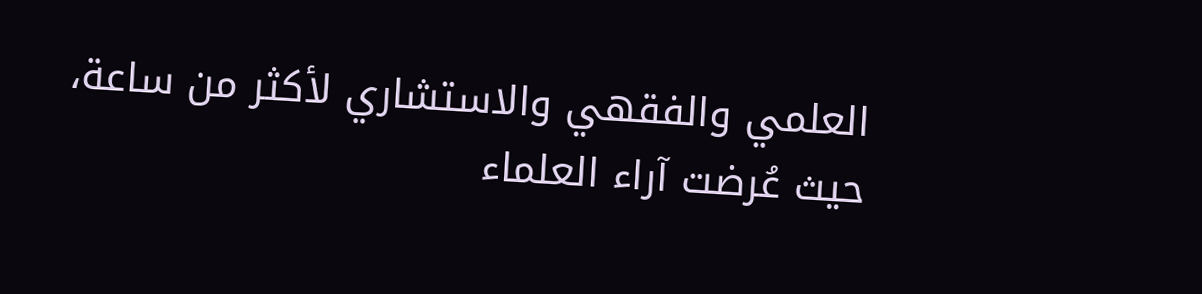العلمي والفقهي والاستشاري لأكثر من ساعة، حيث عُرضت آراء العلماء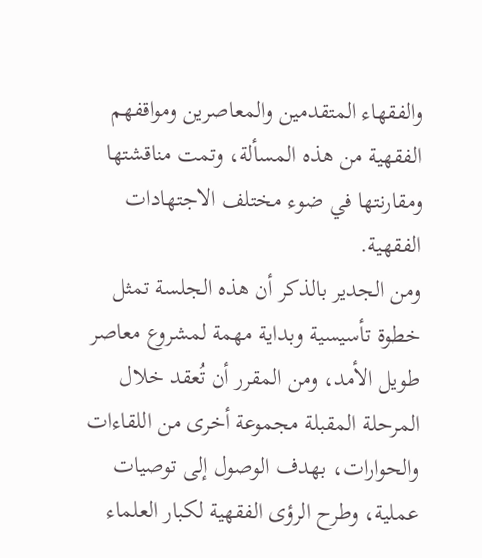والفقهاء المتقدمين والمعاصرين ومواقفهم الفقهية من هذه المسألة، وتمت مناقشتها ومقارنتها في ضوء مختلف الاجتهادات الفقهية.
ومن الجدير بالذكر أن هذه الجلسة تمثل خطوة تأسيسية وبداية مهمة لمشروع معاصر طويل الأمد، ومن المقرر أن تُعقد خلال المرحلة المقبلة مجموعة أخرى من اللقاءات والحوارات، بهدف الوصول إلى توصيات عملية، وطرح الرؤى الفقهية لكبار العلماء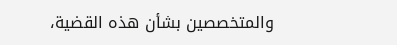والمتخصصين بشأن هذه القضية،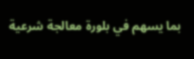بما يسهم في بلورة معالجة شرعية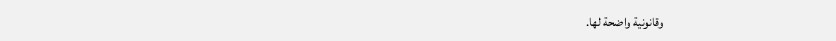وقانونية واضحة لها.